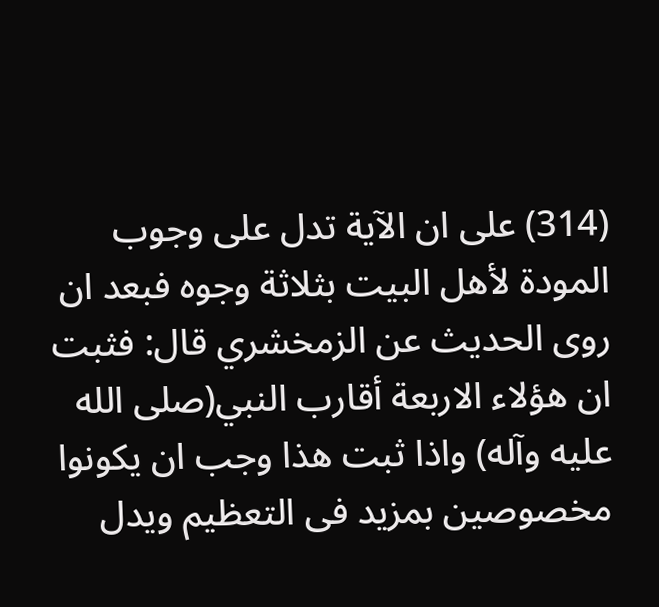(314) على ان الآية تدل على وجوب المودة لأهل البيت بثلاثة وجوه فبعد ان روى الحديث عن الزمخشري قال: فثبت ان هؤلاء الاربعة أقارب النبي(صلى الله عليه وآله) واذا ثبت هذا وجب ان يكونوا مخصوصين بمزيد فى التعظيم ويدل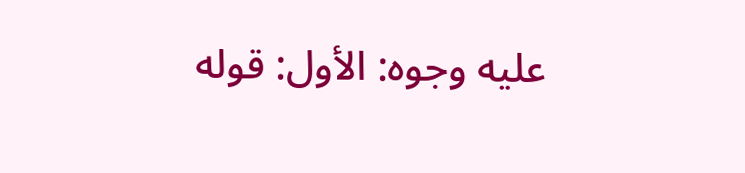عليه وجوه: الأول: قوله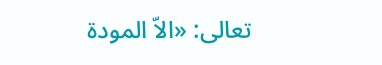تعالى: «الاّ المودة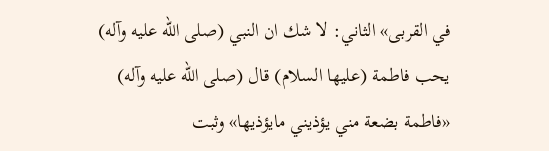في القربى» الثاني: لا شك ان النبي (صلى الله عليه وآله) يحب فاطمة (عليها السلام) قال (صلى الله عليه وآله) «فاطمة بضعة مني يؤذيني مايؤذيها» وثبت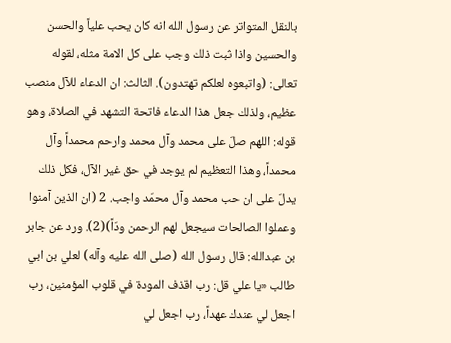بالنقل المتواتر عن رسول الله انه كان يحب علياً والحسن والحسين واذا ثبت ذلك وجب على كل الامة مثله، لقوله تعالى: (واتبعوه لعلكم تهتدون). الثالث: ان الدعاء للآل منصب عظيم، ولذلك جعل هذا الدعاء فاتحة التشهد في الصلاة، وهو قوله: اللهم صلّ على محمد وآل محمد وارحم محمداً وآل محمداً، وهذا التعظيم لم يوجد في حق غير الآل، فكل ذلك يدلّ على ان حب محمد وآل محمّد واجب. 2 (ان الذين آمنوا وعملوا الصالحات سيجعل لهم الرحمن ودّاً)(2). ورد عن جابر بن عبدالله: قال رسول الله (صلى الله عليه وآله) لعلي بن ابي طالب «يا علي قل: رب اقذف المودة في قلوب المؤمنين، رب اجعل لي عندك عهداً، رب اجعل لي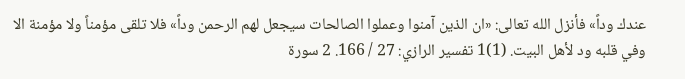عندك وداً» فأنزل الله تعالى: «ان الذين آمنوا وعملوا الصالحات سيجعل لهم الرحمن وداً» فلا تلقى مؤمناً ولا مؤمنة الا وفي قلبه ود لأهل البيت. (1)1 تفسير الرازي: 27 / 166. 2 سورة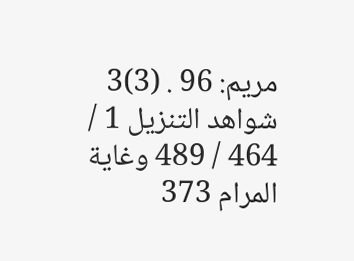مريم: 96 . (3)3 شواهد التنزيل 1 / 464 / 489 وغاية المرام 373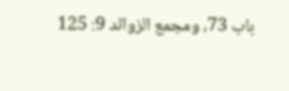باب 73، ومجمع الزوائد 9: 125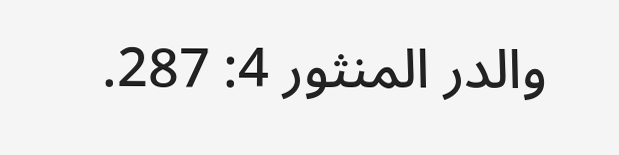والدر المنثور 4: 287.